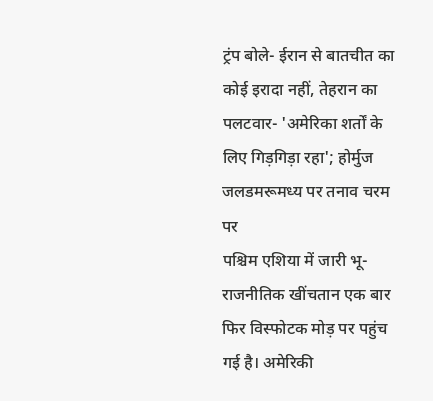ट्रंप बोले- ईरान से बातचीत का कोई इरादा नहीं, तेहरान का पलटवार- 'अमेरिका शर्तों के लिए गिड़गिड़ा रहा'; होर्मुज जलडमरूमध्य पर तनाव चरम पर
पश्चिम एशिया में जारी भू-राजनीतिक खींचतान एक बार फिर विस्फोटक मोड़ पर पहुंच गई है। अमेरिकी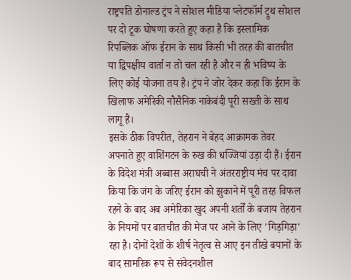राष्ट्रपति डोनाल्ड ट्रंप ने सोशल मीडिया प्लेटफॉर्म ट्रुथ सोशल पर दो टूक घोषणा करते हुए कहा है कि इस्लामिक रिपब्लिक ऑफ ईरान के साथ किसी भी तरह की बातचीत या द्विपक्षीय वार्ता न तो चल रही है और न ही भविष्य के लिए कोई योजना तय है। ट्रंप ने जोर देकर कहा कि ईरान के खिलाफ अमेरिकी नौसैनिक नाकेबंदी पूरी सख्ती के साथ लागू है।
इसके ठीक विपरीत, तेहरान ने बेहद आक्रामक तेवर अपनाते हुए वाशिंगटन के रुख की धज्जियां उड़ा दी हैं। ईरान के विदेश मंत्री अब्बास अराघची ने अंतरराष्ट्रीय मंच पर दावा किया कि जंग के जरिए ईरान को झुकाने में पूरी तरह विफल रहने के बाद अब अमेरिका खुद अपनी शर्तों के बजाय तेहरान के नियमों पर बातचीत की मेज पर आने के लिए 'गिड़गिड़ा' रहा है। दोनों देशों के शीर्ष नेतृत्व से आए इन तीखे बयानों के बाद सामरिक रूप से संवेदनशील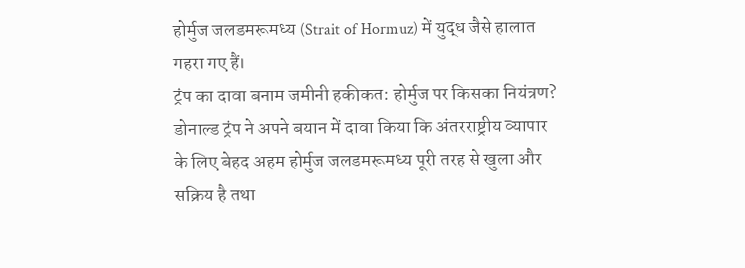होर्मुज जलडमरूमध्य (Strait of Hormuz) में युद्ध जैसे हालात गहरा गए हैं।
ट्रंप का दावा बनाम जमीनी हकीकत: होर्मुज पर किसका नियंत्रण?
डोनाल्ड ट्रंप ने अपने बयान में दावा किया कि अंतरराष्ट्रीय व्यापार के लिए बेहद अहम होर्मुज जलडमरूमध्य पूरी तरह से खुला और सक्रिय है तथा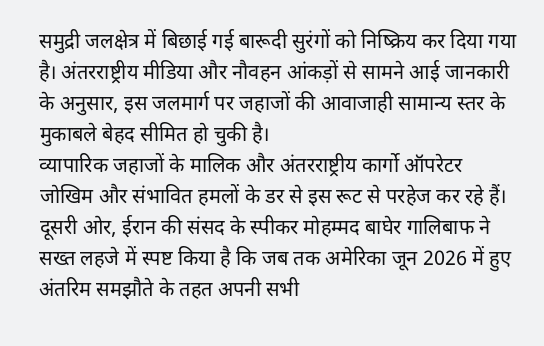समुद्री जलक्षेत्र में बिछाई गई बारूदी सुरंगों को निष्क्रिय कर दिया गया है। अंतरराष्ट्रीय मीडिया और नौवहन आंकड़ों से सामने आई जानकारी के अनुसार, इस जलमार्ग पर जहाजों की आवाजाही सामान्य स्तर के मुकाबले बेहद सीमित हो चुकी है।
व्यापारिक जहाजों के मालिक और अंतरराष्ट्रीय कार्गो ऑपरेटर जोखिम और संभावित हमलों के डर से इस रूट से परहेज कर रहे हैं। दूसरी ओर, ईरान की संसद के स्पीकर मोहम्मद बाघेर गालिबाफ ने सख्त लहजे में स्पष्ट किया है कि जब तक अमेरिका जून 2026 में हुए अंतरिम समझौते के तहत अपनी सभी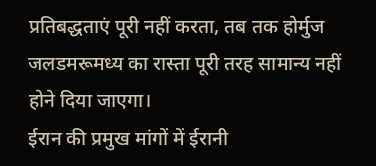प्रतिबद्धताएं पूरी नहीं करता, तब तक होर्मुज जलडमरूमध्य का रास्ता पूरी तरह सामान्य नहीं होने दिया जाएगा।
ईरान की प्रमुख मांगों में ईरानी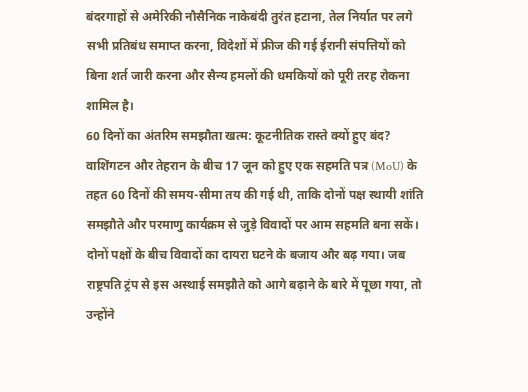बंदरगाहों से अमेरिकी नौसैनिक नाकेबंदी तुरंत हटाना, तेल निर्यात पर लगे सभी प्रतिबंध समाप्त करना, विदेशों में फ्रीज की गई ईरानी संपत्तियों को बिना शर्त जारी करना और सैन्य हमलों की धमकियों को पूरी तरह रोकना शामिल है।
60 दिनों का अंतरिम समझौता खत्म: कूटनीतिक रास्ते क्यों हुए बंद?
वाशिंगटन और तेहरान के बीच 17 जून को हुए एक सहमति पत्र (MoU) के तहत 60 दिनों की समय-सीमा तय की गई थी, ताकि दोनों पक्ष स्थायी शांति समझौते और परमाणु कार्यक्रम से जुड़े विवादों पर आम सहमति बना सकें। दोनों पक्षों के बीच विवादों का दायरा घटने के बजाय और बढ़ गया। जब राष्ट्रपति ट्रंप से इस अस्थाई समझौते को आगे बढ़ाने के बारे में पूछा गया, तो उन्होंने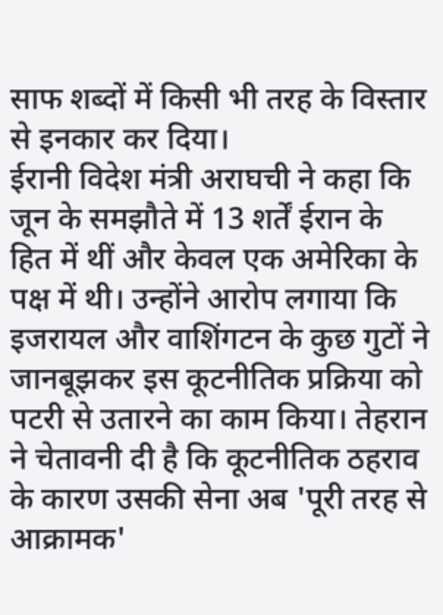साफ शब्दों में किसी भी तरह के विस्तार से इनकार कर दिया।
ईरानी विदेश मंत्री अराघची ने कहा कि जून के समझौते में 13 शर्तें ईरान के हित में थीं और केवल एक अमेरिका के पक्ष में थी। उन्होंने आरोप लगाया कि इजरायल और वाशिंगटन के कुछ गुटों ने जानबूझकर इस कूटनीतिक प्रक्रिया को पटरी से उतारने का काम किया। तेहरान ने चेतावनी दी है कि कूटनीतिक ठहराव के कारण उसकी सेना अब 'पूरी तरह से आक्रामक'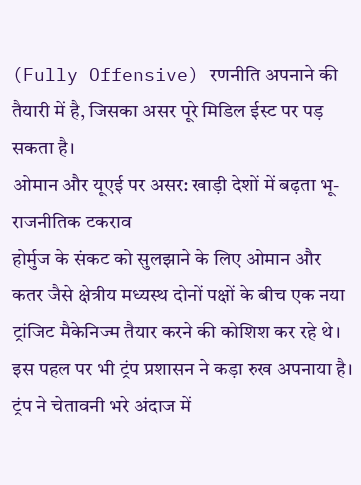(Fully Offensive) रणनीति अपनाने की तैयारी में है, जिसका असर पूरे मिडिल ईस्ट पर पड़ सकता है।
ओमान और यूएई पर असर: खाड़ी देशों में बढ़ता भू-राजनीतिक टकराव
होर्मुज के संकट को सुलझाने के लिए ओमान और कतर जैसे क्षेत्रीय मध्यस्थ दोनों पक्षों के बीच एक नया ट्रांजिट मैकेनिज्म तैयार करने की कोशिश कर रहे थे। इस पहल पर भी ट्रंप प्रशासन ने कड़ा रुख अपनाया है। ट्रंप ने चेतावनी भरे अंदाज में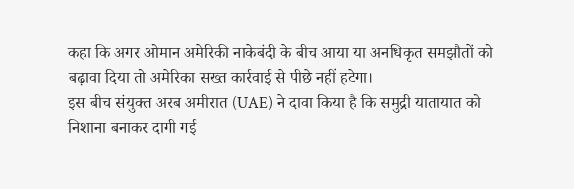कहा कि अगर ओमान अमेरिकी नाकेबंदी के बीच आया या अनधिकृत समझौतों को बढ़ावा दिया तो अमेरिका सख्त कार्रवाई से पीछे नहीं हटेगा।
इस बीच संयुक्त अरब अमीरात (UAE) ने दावा किया है कि समुद्री यातायात को निशाना बनाकर दागी गई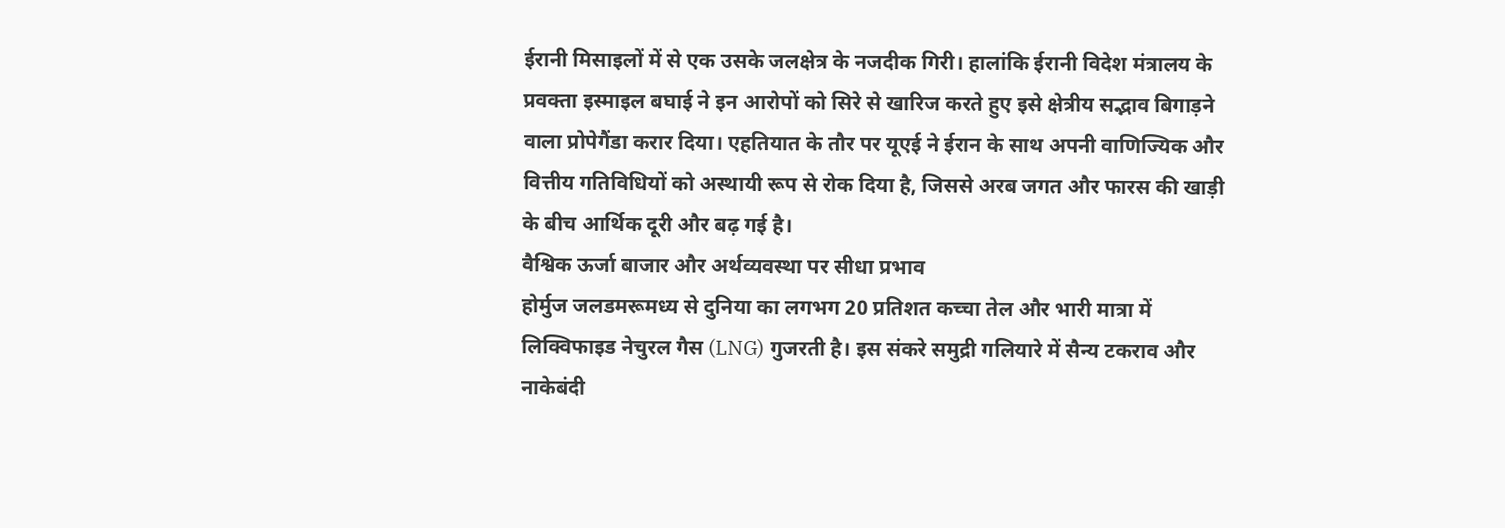ईरानी मिसाइलों में से एक उसके जलक्षेत्र के नजदीक गिरी। हालांकि ईरानी विदेश मंत्रालय के प्रवक्ता इस्माइल बघाई ने इन आरोपों को सिरे से खारिज करते हुए इसे क्षेत्रीय सद्भाव बिगाड़ने वाला प्रोपेगैंडा करार दिया। एहतियात के तौर पर यूएई ने ईरान के साथ अपनी वाणिज्यिक और वित्तीय गतिविधियों को अस्थायी रूप से रोक दिया है, जिससे अरब जगत और फारस की खाड़ी के बीच आर्थिक दूरी और बढ़ गई है।
वैश्विक ऊर्जा बाजार और अर्थव्यवस्था पर सीधा प्रभाव
होर्मुज जलडमरूमध्य से दुनिया का लगभग 20 प्रतिशत कच्चा तेल और भारी मात्रा में लिक्विफाइड नेचुरल गैस (LNG) गुजरती है। इस संकरे समुद्री गलियारे में सैन्य टकराव और नाकेबंदी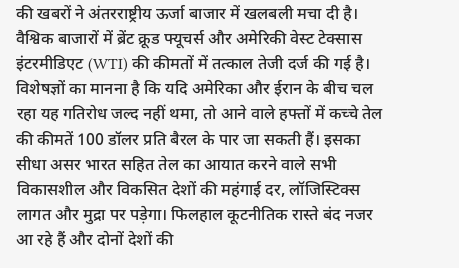की खबरों ने अंतरराष्ट्रीय ऊर्जा बाजार में खलबली मचा दी है। वैश्विक बाजारों में ब्रेंट क्रूड फ्यूचर्स और अमेरिकी वेस्ट टेक्सास इंटरमीडिएट (WTI) की कीमतों में तत्काल तेजी दर्ज की गई है।
विशेषज्ञों का मानना है कि यदि अमेरिका और ईरान के बीच चल रहा यह गतिरोध जल्द नहीं थमा, तो आने वाले हफ्तों में कच्चे तेल की कीमतें 100 डॉलर प्रति बैरल के पार जा सकती हैं। इसका सीधा असर भारत सहित तेल का आयात करने वाले सभी विकासशील और विकसित देशों की महंगाई दर, लॉजिस्टिक्स लागत और मुद्रा पर पड़ेगा। फिलहाल कूटनीतिक रास्ते बंद नजर आ रहे हैं और दोनों देशों की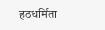हठधर्मिता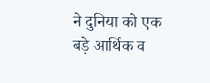ने दुनिया को एक बड़े आर्थिक व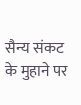सैन्य संकट के मुहाने पर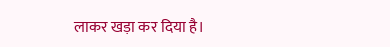लाकर खड़ा कर दिया है।